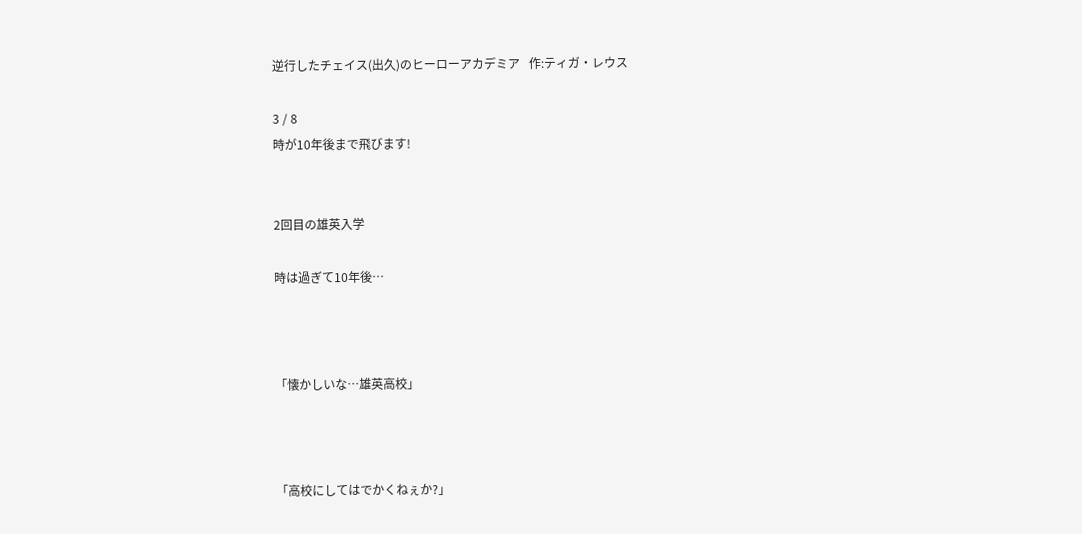逆行したチェイス(出久)のヒーローアカデミア   作:ティガ・レウス

3 / 8
時が10年後まで飛びます!


2回目の雄英入学

時は過ぎて10年後…



「懐かしいな…雄英高校」



「高校にしてはでかくねぇか?」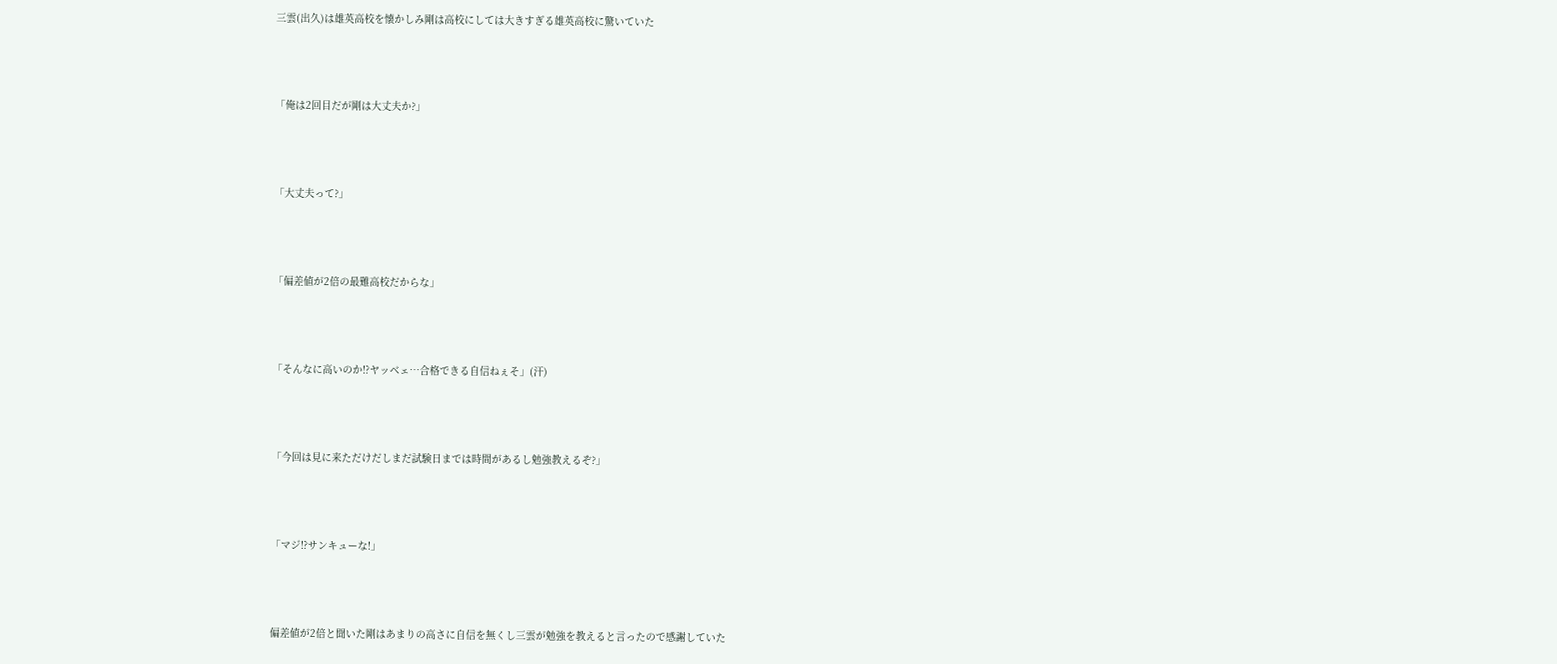三雲(出久)は雄英高校を懐かしみ剛は高校にしては大きすぎる雄英高校に驚いていた



「俺は2回目だが剛は大丈夫か?」



「大丈夫って?」



「偏差値が2倍の最難高校だからな」



「そんなに高いのか⁉ヤッベェ…合格できる自信ねぇそ」(汗)



「今回は見に来ただけだしまだ試験日までは時間があるし勉強教えるぞ?」



「マジ⁉サンキューな!」



偏差値が2倍と聞いた剛はあまりの高さに自信を無くし三雲が勉強を教えると言ったので感謝していた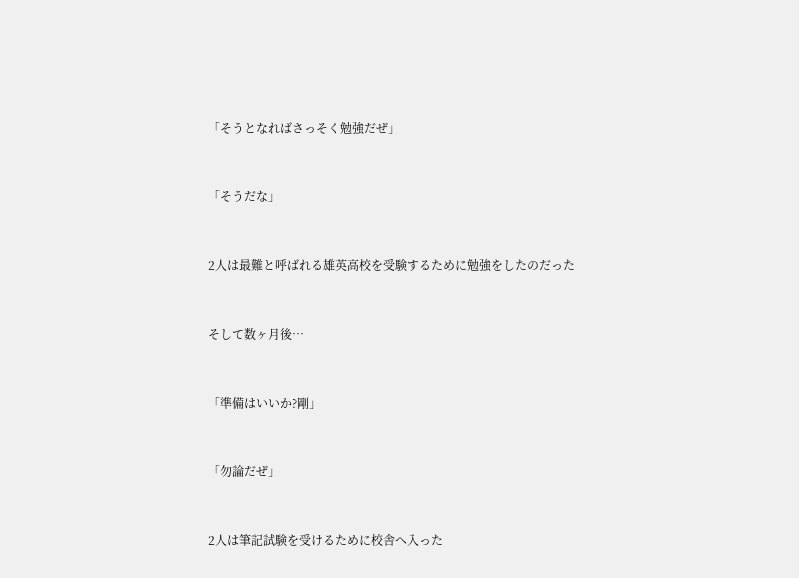「そうとなればさっそく勉強だぜ」



「そうだな」



2人は最難と呼ばれる雄英高校を受験するために勉強をしたのだった



そして数ヶ月後…



「準備はいいか?剛」



「勿論だぜ」



2人は筆記試験を受けるために校舎へ入った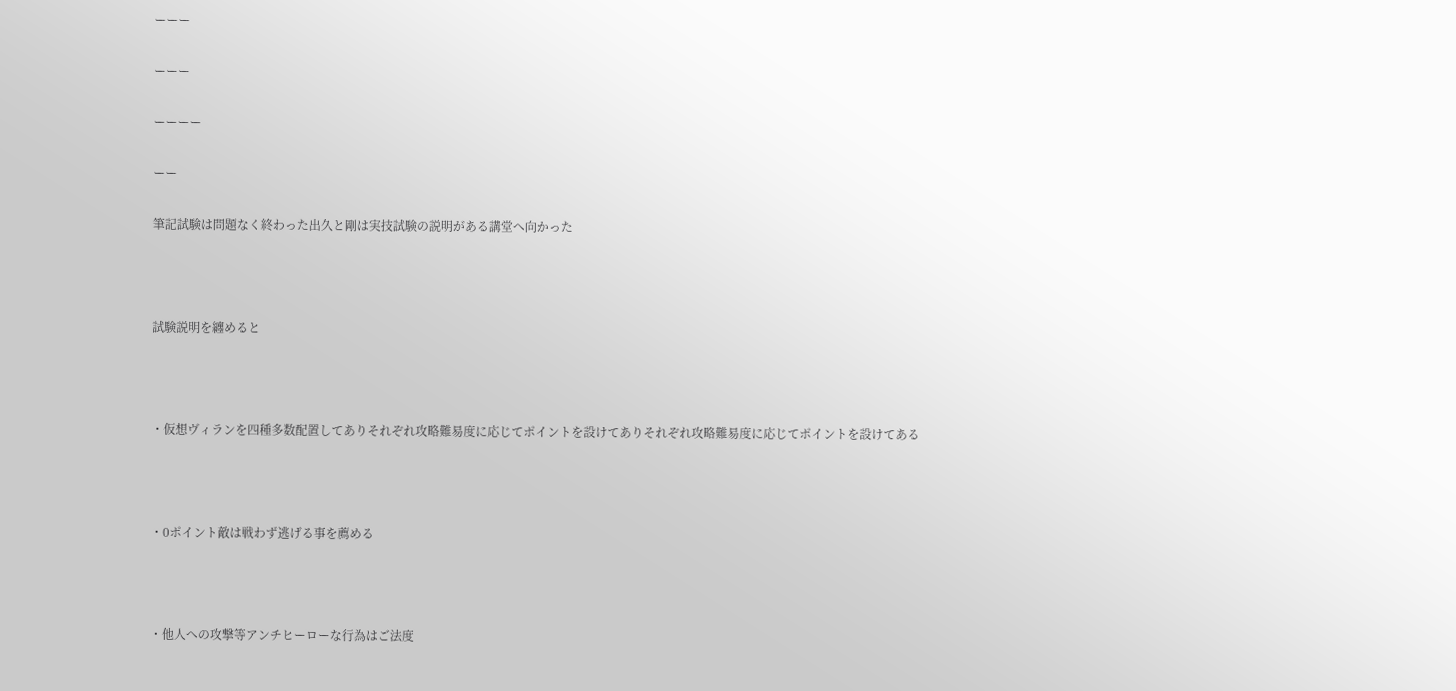ーーー

ーーー

ーーーー

ーー

筆記試験は問題なく終わった出久と剛は実技試験の説明がある講堂へ向かった



試験説明を纏めると



・仮想ヴィランを四種多数配置してありそれぞれ攻略難易度に応じてポイントを設けてありそれぞれ攻略難易度に応じてポイントを設けてある



・0ポイント敵は戦わず逃げる事を薦める



・他人への攻撃等アンチヒーローな行為はご法度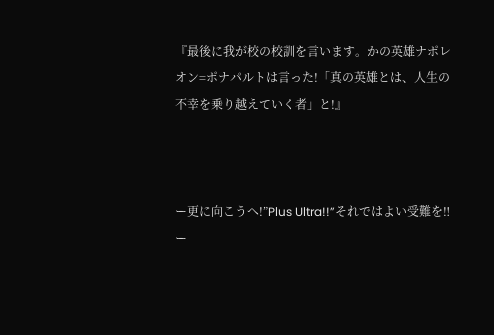『最後に我が校の校訓を言います。かの英雄ナポレオン=ポナパルトは言った!「真の英雄とは、人生の不幸を乗り越えていく者」と!』



ー更に向こうへ!”Plus Ultra!!”それではよい受難を‼ー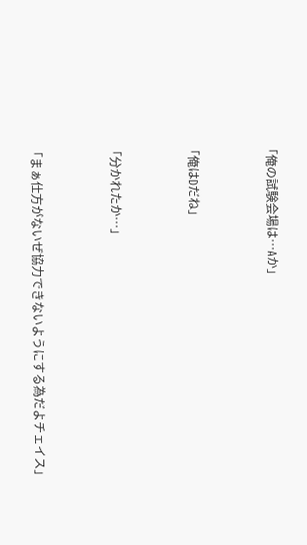「俺の試験会場は…Aか」



「俺はDだね」



「分かれたか…」



「まぁ仕方がないぜ協力できないようにする為だよチェイス」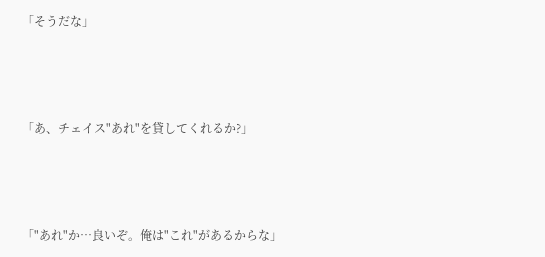「そうだな」



「あ、チェイス"あれ"を貸してくれるか?」



「"あれ"か…良いぞ。俺は"これ"があるからな」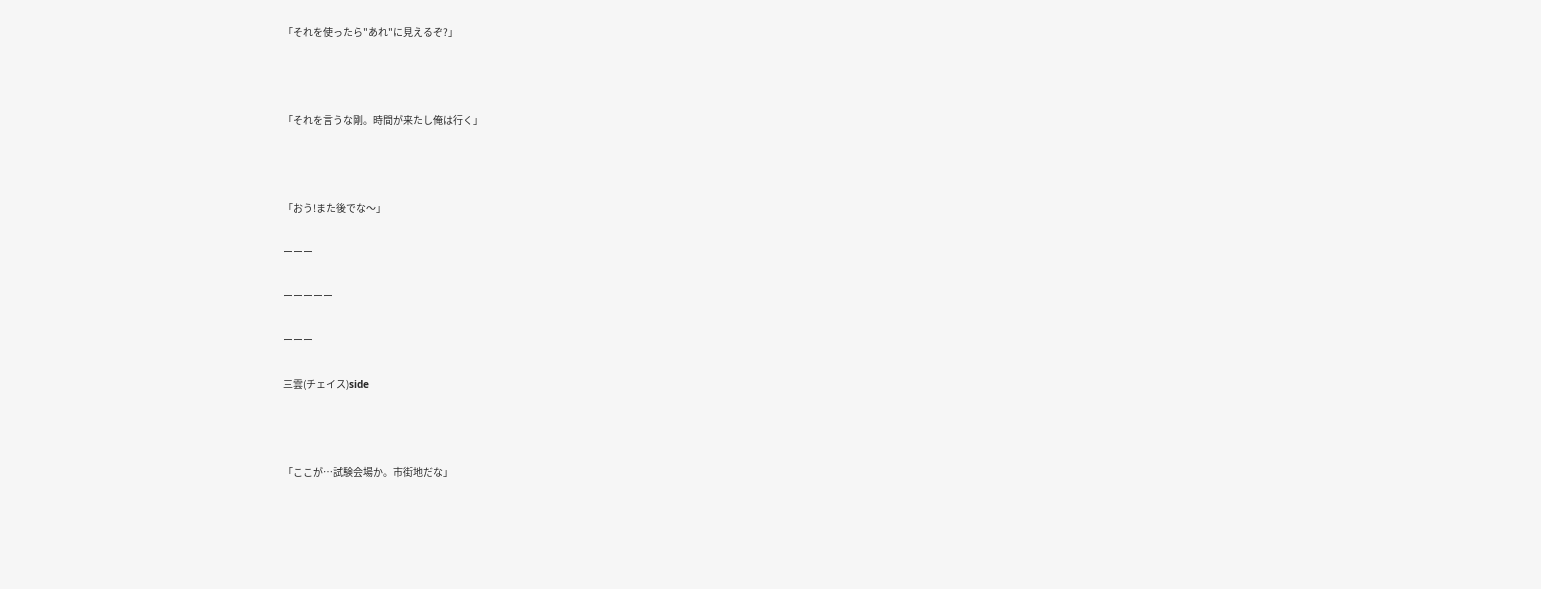「それを使ったら"あれ"に見えるぞ?」



「それを言うな剛。時間が来たし俺は行く」



「おう!また後でな〜」

ーーー

ーーーーー

ーーー

三雲(チェイス)side



「ここが…試験会場か。市街地だな」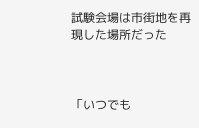試験会場は市街地を再現した場所だった



「いつでも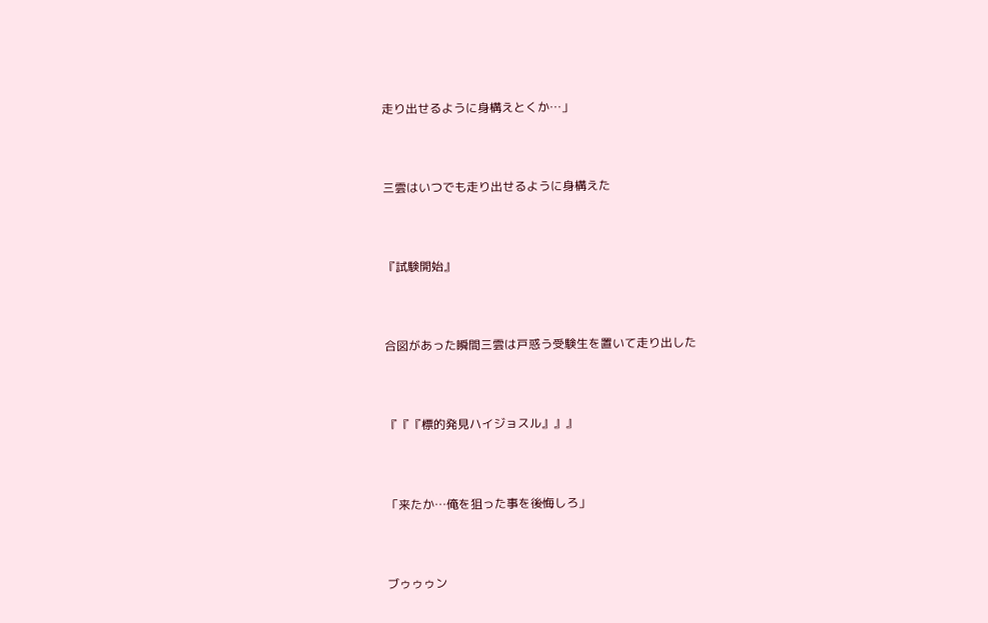走り出せるように身構えとくか…」



三雲はいつでも走り出せるように身構えた



『試験開始』



合図があった瞬間三雲は戸惑う受験生を置いて走り出した



『『『標的発見ハイジョスル』』』



「来たか…俺を狙った事を後悔しろ」



ブゥゥゥン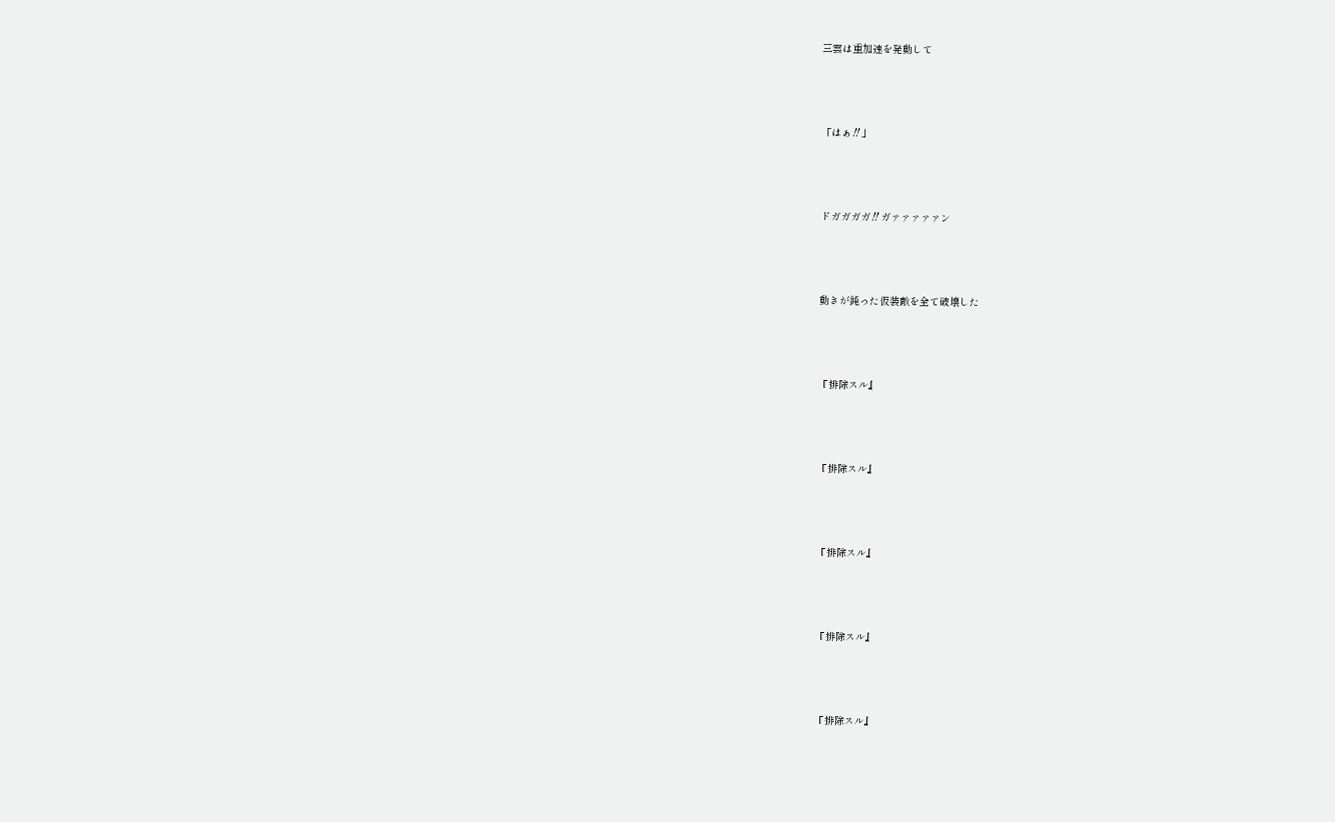三雲は重加速を発動して



「はぁ‼」



ドガガガガ‼ガァァァァァン



動きが鈍った仮装敵を全て破壊した



『排除スル』



『排除スル』



『排除スル』



『排除スル』



『排除スル』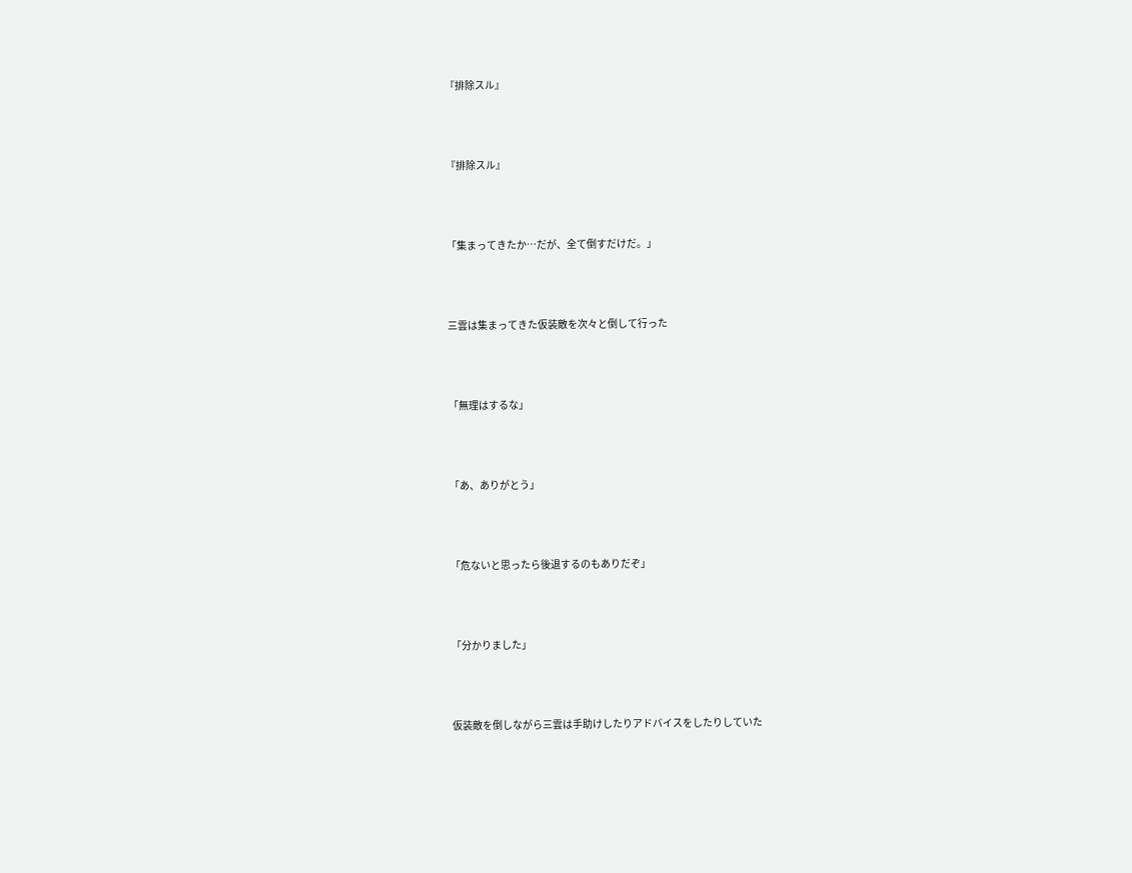『排除スル』



『排除スル』



「集まってきたか…だが、全て倒すだけだ。」



三雲は集まってきた仮装敵を次々と倒して行った



「無理はするな」



「あ、ありがとう」



「危ないと思ったら後退するのもありだぞ」



「分かりました」



仮装敵を倒しながら三雲は手助けしたりアドバイスをしたりしていた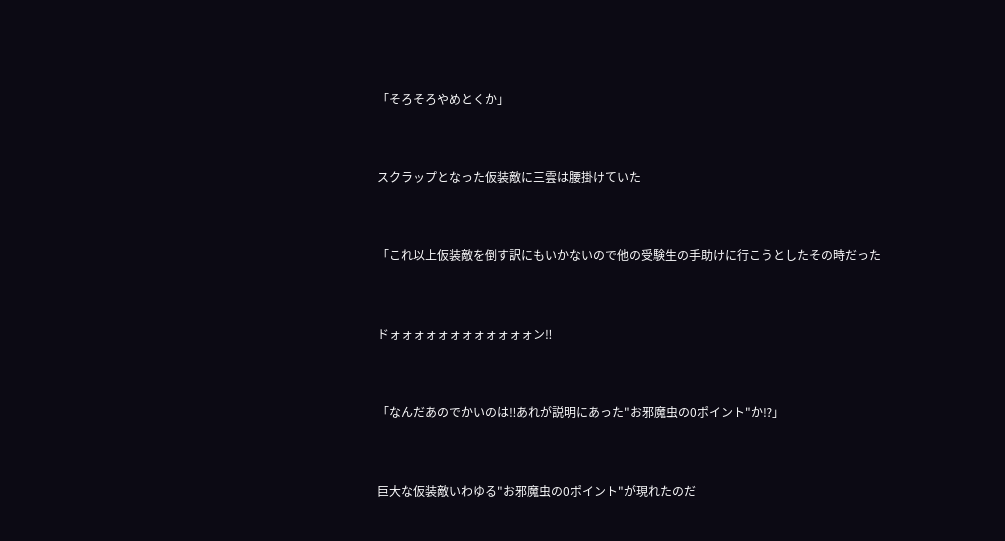「そろそろやめとくか」



スクラップとなった仮装敵に三雲は腰掛けていた



「これ以上仮装敵を倒す訳にもいかないので他の受験生の手助けに行こうとしたその時だった



ドォォォォォォォォォォォォン‼



「なんだあのでかいのは‼あれが説明にあった"お邪魔虫の0ポイント"か⁉」



巨大な仮装敵いわゆる"お邪魔虫の0ポイント"が現れたのだ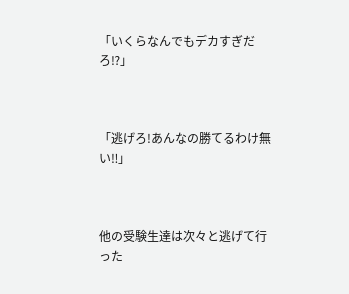「いくらなんでもデカすぎだろ⁉」



「逃げろ!あんなの勝てるわけ無い‼」



他の受験生達は次々と逃げて行った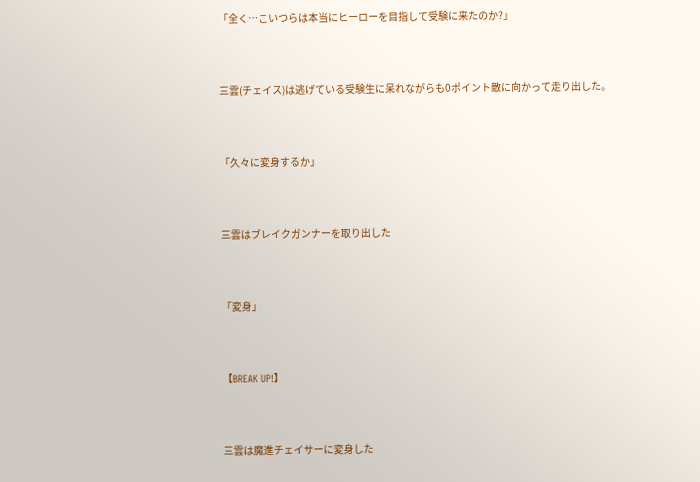「全く…こいつらは本当にヒーローを目指して受験に来たのか?」



三雲(チェイス)は逃げている受験生に呆れながらも0ポイント敵に向かって走り出した。



「久々に変身するか」



三雲はブレイクガンナーを取り出した



「変身」



【BREAK UP!】



三雲は魔進チェイサーに変身した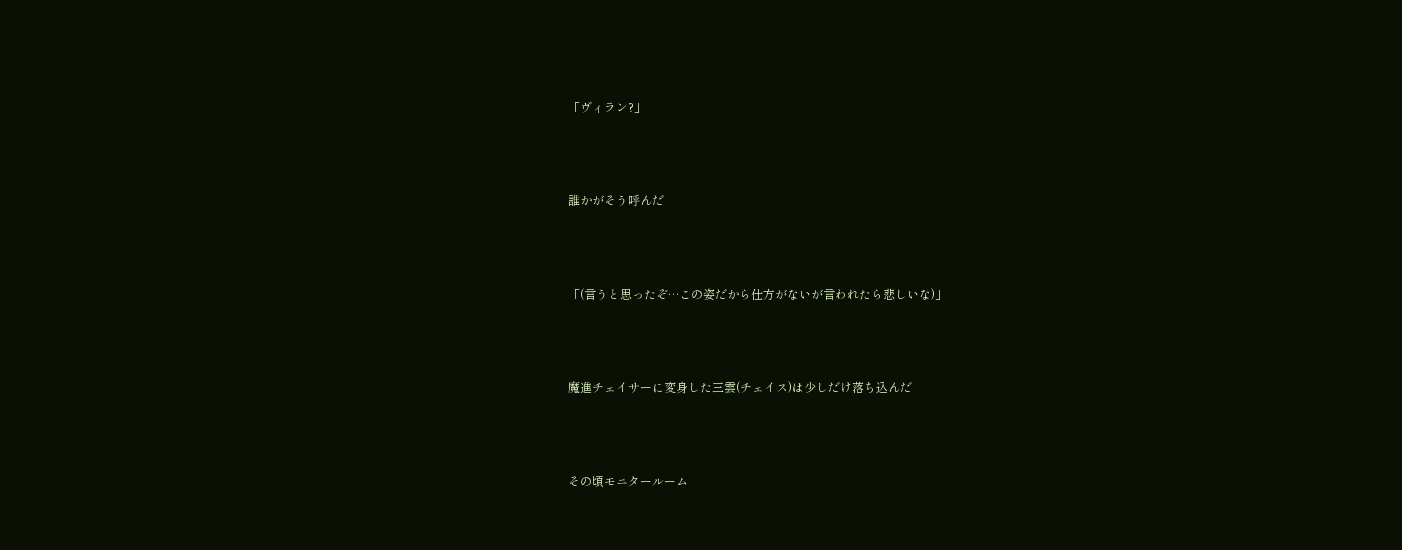「ヴィラン?」



誰かがそう呼んだ



「(言うと思ったぞ…この姿だから仕方がないが言われたら悲しいな)」



魔進チェイサーに変身した三雲(チェイス)は少しだけ落ち込んだ



その頃モニタールーム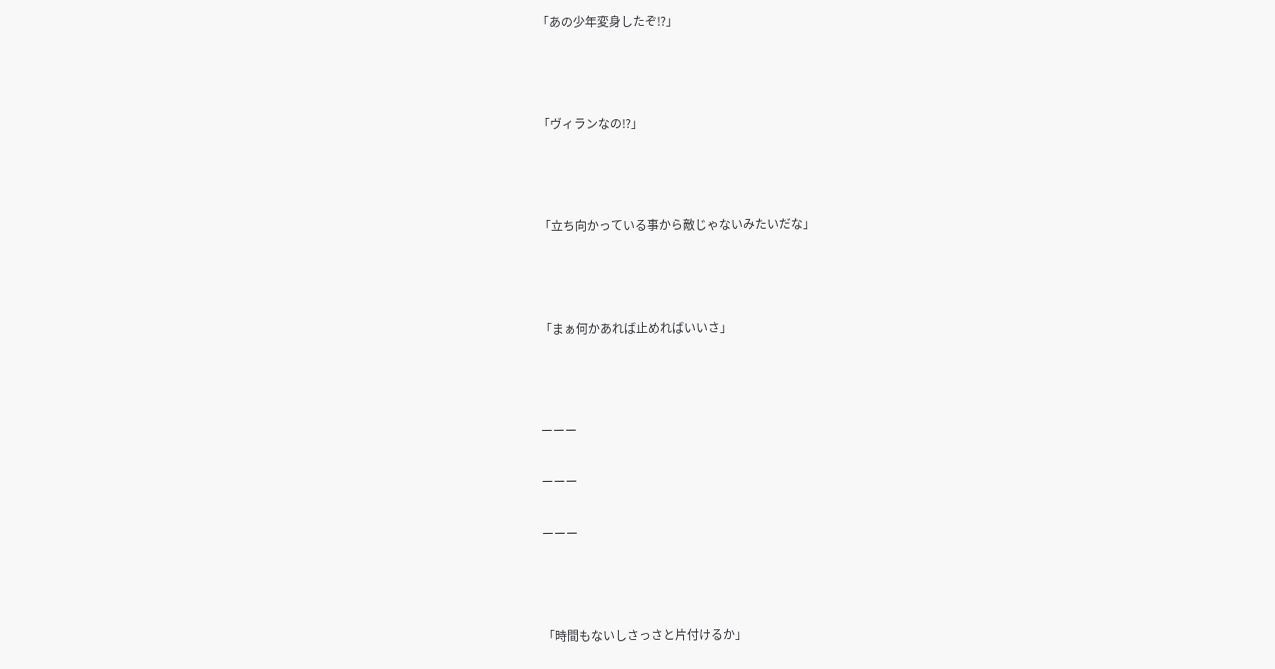「あの少年変身したぞ⁉」



「ヴィランなの⁉」



「立ち向かっている事から敵じゃないみたいだな」



「まぁ何かあれば止めればいいさ」



ーーー

ーーー

ーーー



「時間もないしさっさと片付けるか」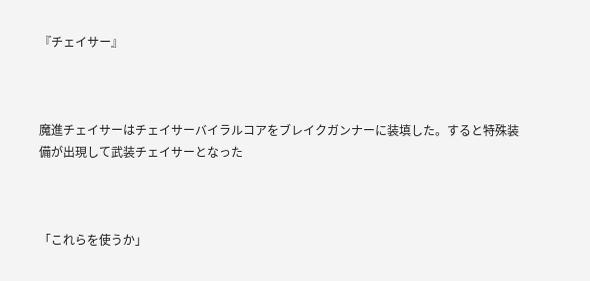『チェイサー』



魔進チェイサーはチェイサーバイラルコアをブレイクガンナーに装填した。すると特殊装備が出現して武装チェイサーとなった



「これらを使うか」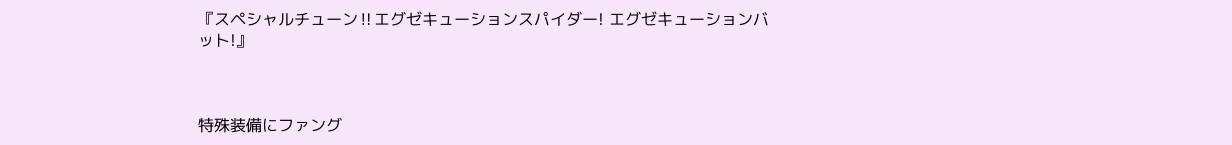『スペシャルチューン‼エグゼキューションスパイダー! エグゼキューションバット!』



特殊装備にファング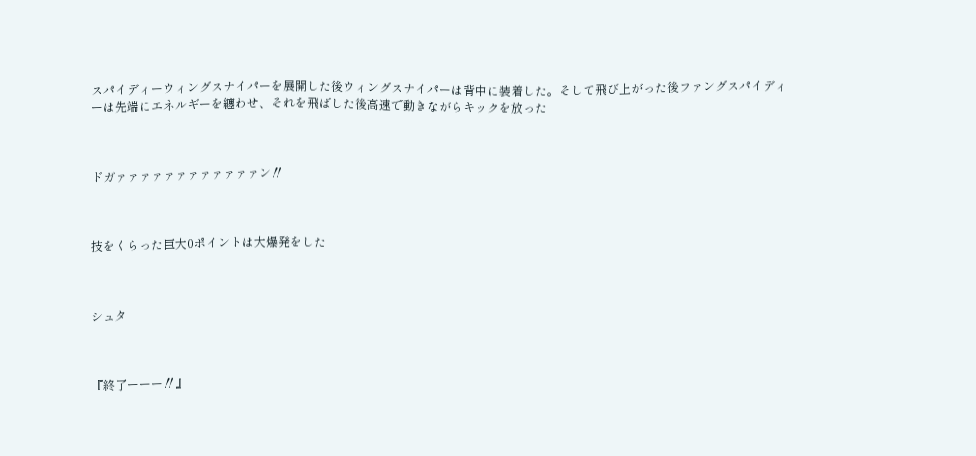スパイディーウィングスナイパーを展開した後ウィングスナイパーは背中に装着した。そして飛び上がった後ファングスパイディーは先端にエネルギーを纏わせ、それを飛ばした後高速で動きながらキックを放った



ドガァァァァァァァァァァァァン‼



技をくらった巨大0ポイントは大爆発をした



シュタ



『終了ーーー‼』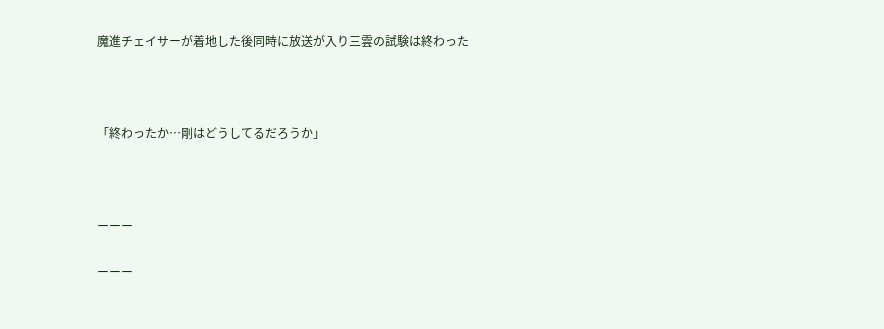魔進チェイサーが着地した後同時に放送が入り三雲の試験は終わった



「終わったか…剛はどうしてるだろうか」



ーーー

ーーー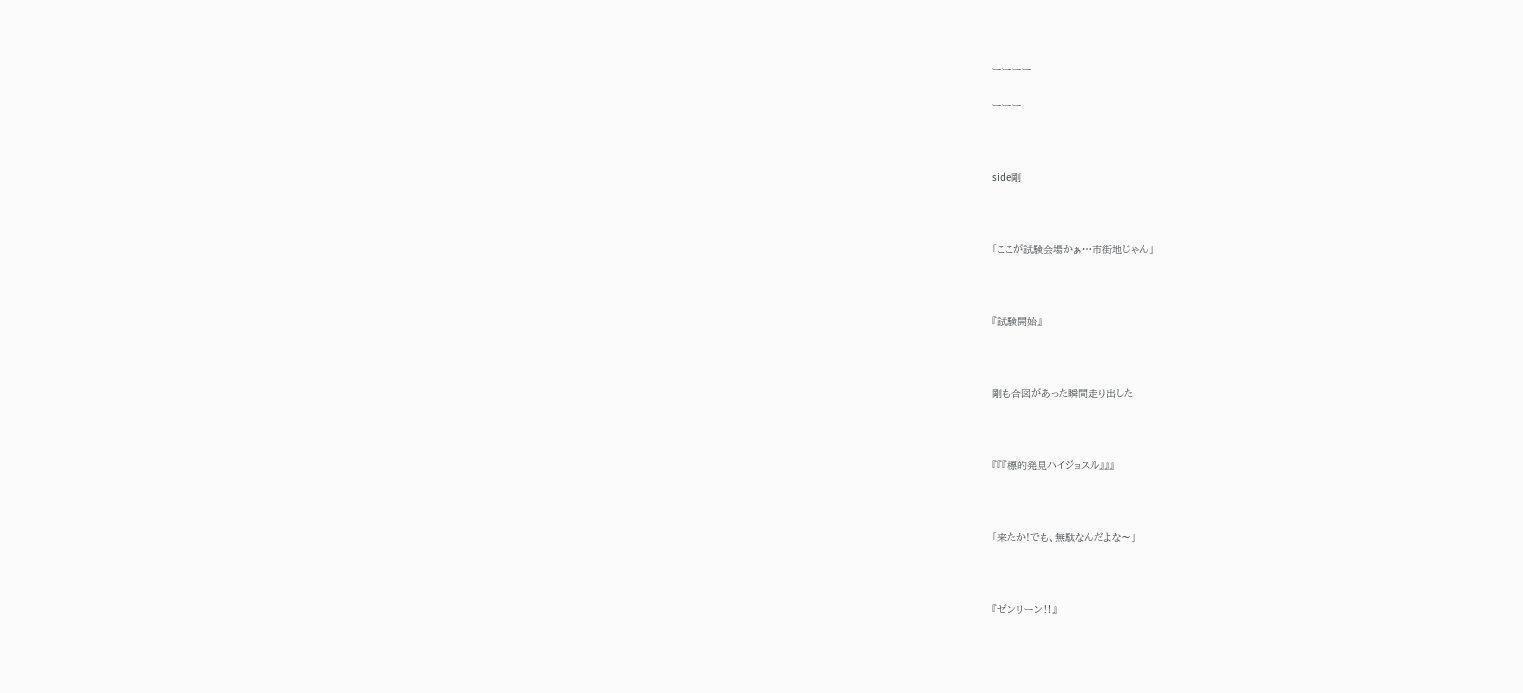ーーーー

ーーー



side剛



「ここが試験会場かぁ…市街地じゃん」



『試験開始』



剛も合図があった瞬間走り出した



『『『標的発見ハイジョスル』』』



「来たか!でも、無駄なんだよな〜」



『ゼンリーン‼』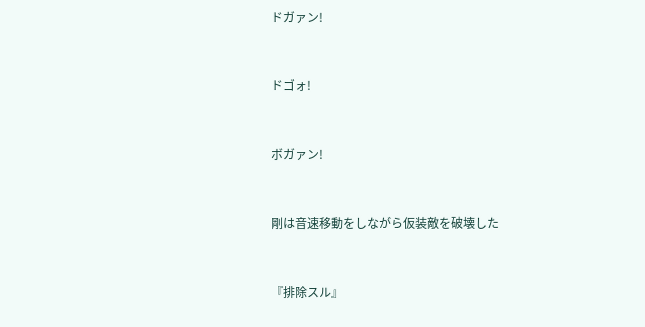ドガァン!



ドゴォ!



ボガァン!



剛は音速移動をしながら仮装敵を破壊した



『排除スル』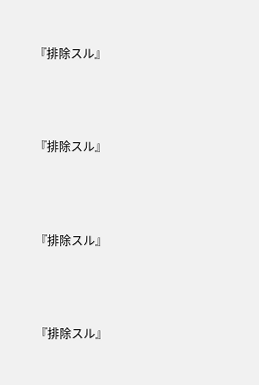『排除スル』



『排除スル』



『排除スル』



『排除スル』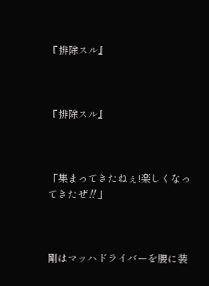『排除スル』



『排除スル』



「集まってきたねぇ!楽しくなってきたぜ‼」



剛はマッハドライバーを腰に装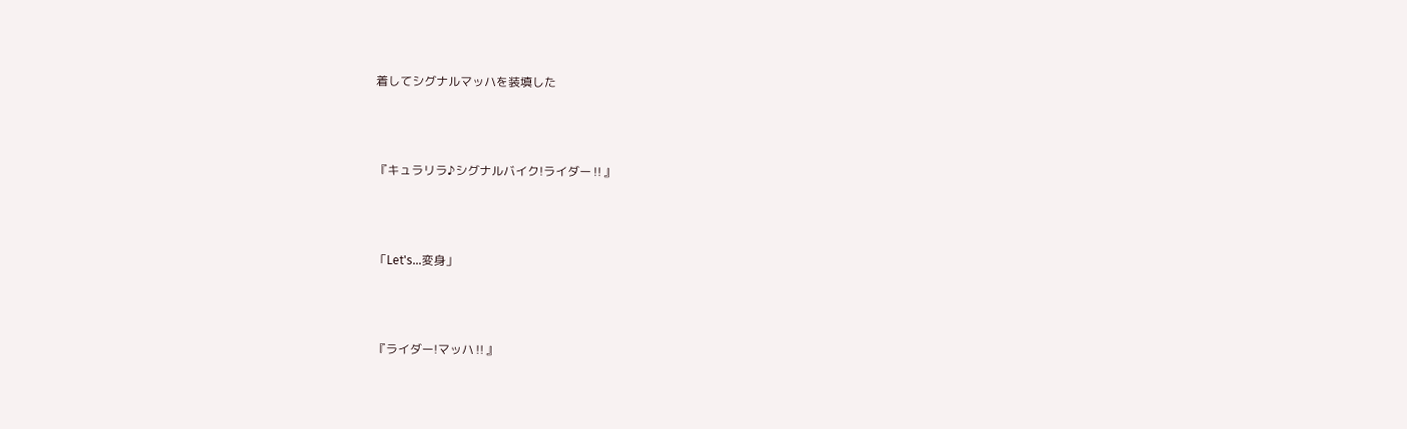着してシグナルマッハを装填した



『キュラリラ♪シグナルバイク!ライダー‼』



「Let's…変身」



『ライダー!マッハ‼』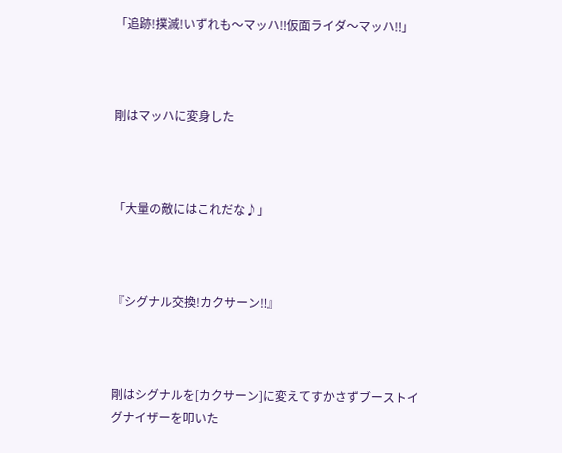「追跡!撲滅!いずれも〜マッハ‼仮面ライダ〜マッハ‼」



剛はマッハに変身した



「大量の敵にはこれだな♪」



『シグナル交換!カクサーン‼』



剛はシグナルを[カクサーン]に変えてすかさずブーストイグナイザーを叩いた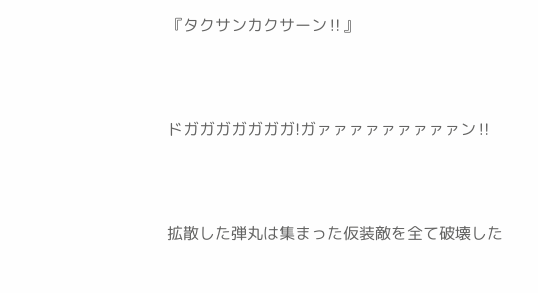『タクサンカクサーン‼』



ドガガガガガガガ!ガァァァァァァァァァン‼



拡散した弾丸は集まった仮装敵を全て破壊した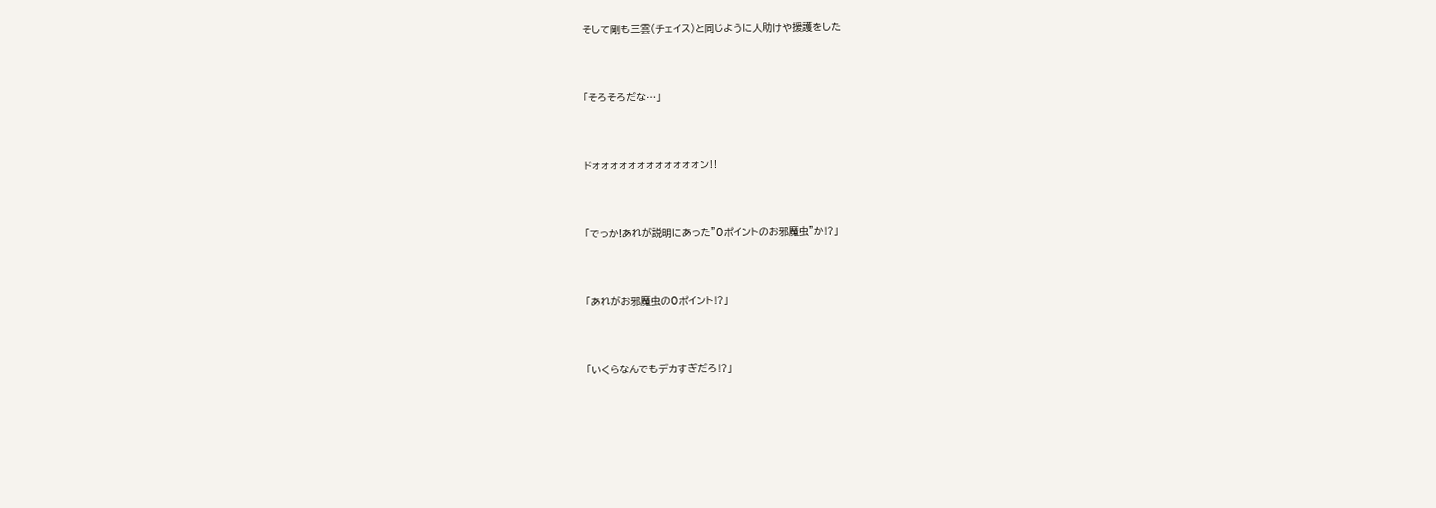そして剛も三雲(チェイス)と同じように人助けや援護をした



「そろそろだな…」



ドォォォォォォォォォォォォン‼



「でっか!あれが説明にあった"0ポイントのお邪魔虫"か⁉」



「あれがお邪魔虫の0ポイント⁉」



「いくらなんでもデカすぎだろ⁉」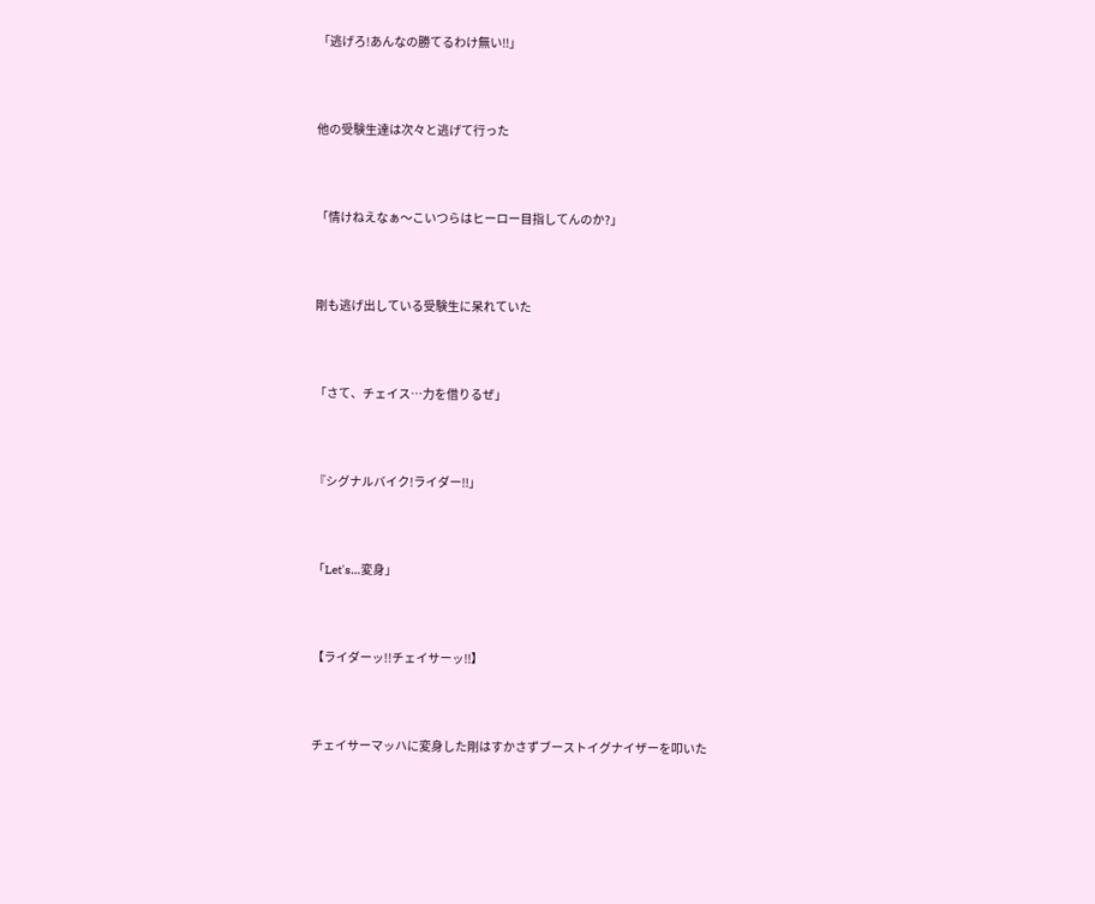「逃げろ!あんなの勝てるわけ無い‼」



他の受験生達は次々と逃げて行った



「情けねえなぁ〜こいつらはヒーロー目指してんのか?」



剛も逃げ出している受験生に呆れていた



「さて、チェイス…力を借りるぜ」



『シグナルバイク!ライダー‼」



「Let's…変身」



【ライダーッ!!チェイサーッ‼】



チェイサーマッハに変身した剛はすかさずブーストイグナイザーを叩いた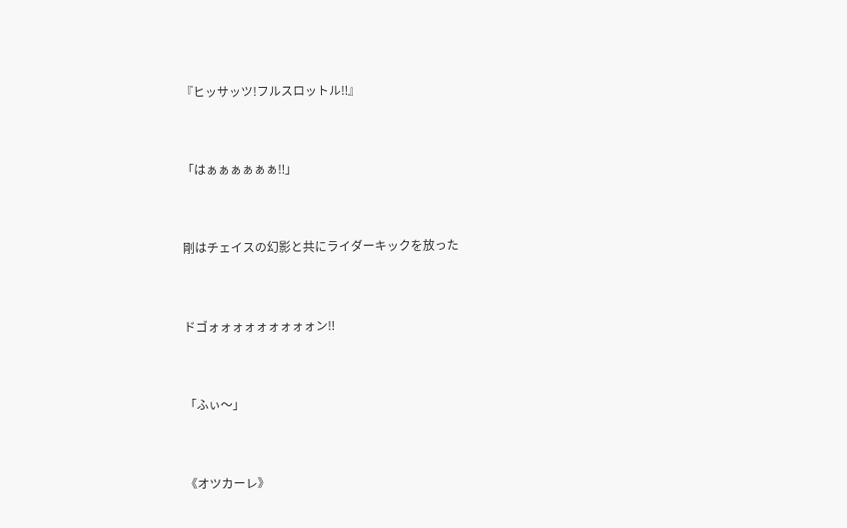『ヒッサッツ!フルスロットル‼』



「はぁぁぁぁぁぁ‼」



剛はチェイスの幻影と共にライダーキックを放った



ドゴォォォォォォォォォン‼



「ふぃ〜」



《オツカーレ》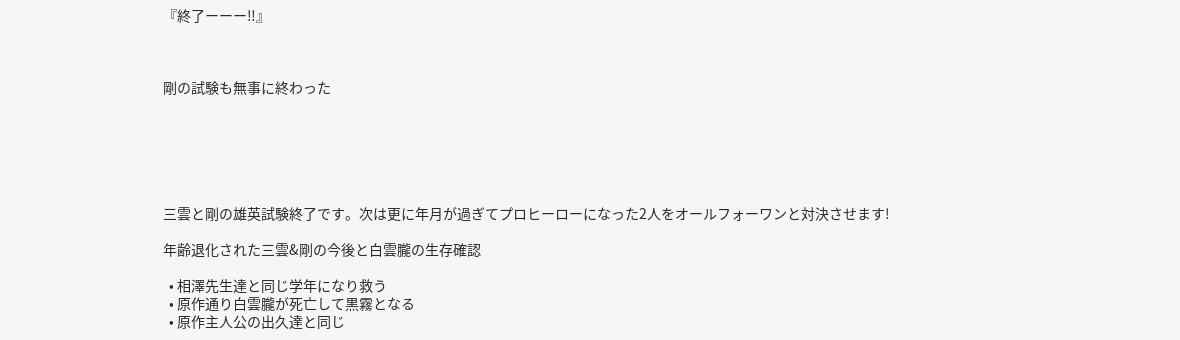『終了ーーー‼』



剛の試験も無事に終わった






三雲と剛の雄英試験終了です。次は更に年月が過ぎてプロヒーローになった2人をオールフォーワンと対決させます!

年齢退化された三雲&剛の今後と白雲朧の生存確認

  • 相澤先生達と同じ学年になり救う
  • 原作通り白雲朧が死亡して黒霧となる
  • 原作主人公の出久達と同じ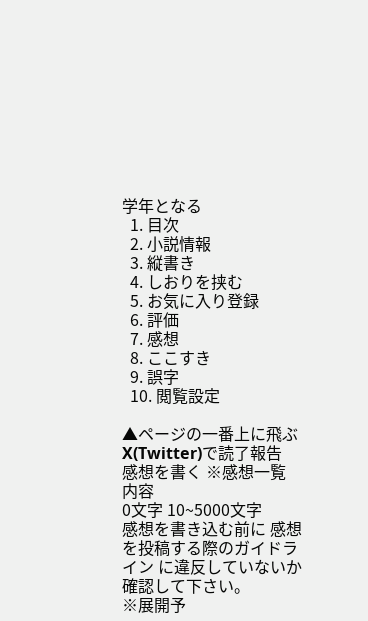学年となる
  1. 目次
  2. 小説情報
  3. 縦書き
  4. しおりを挟む
  5. お気に入り登録
  6. 評価
  7. 感想
  8. ここすき
  9. 誤字
  10. 閲覧設定

▲ページの一番上に飛ぶ
X(Twitter)で読了報告
感想を書く ※感想一覧
内容
0文字 10~5000文字
感想を書き込む前に 感想を投稿する際のガイドライン に違反していないか確認して下さい。
※展開予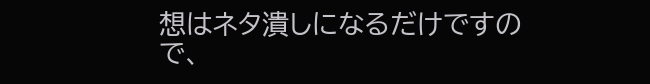想はネタ潰しになるだけですので、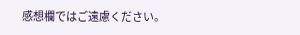感想欄ではご遠慮ください。